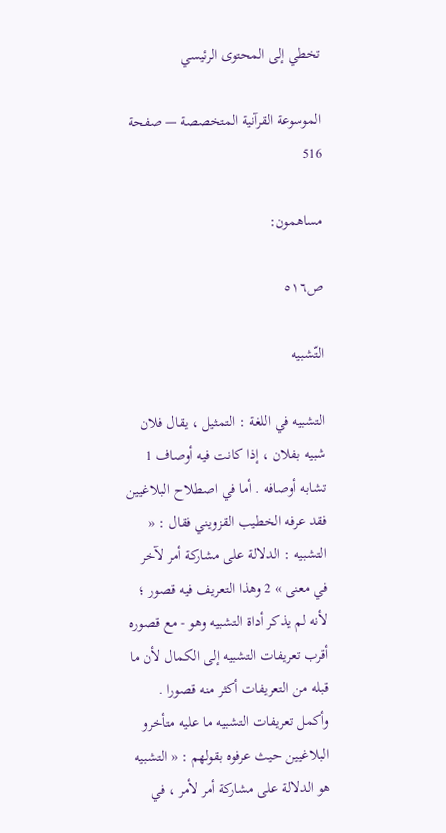تخطي إلى المحتوى الرئيسي

الموسوعة القرآنية المتخصصة — صفحة 516

مساهمون:

ص٥١٦

التّشبيه

التشبيه في اللغة : التمثيل ، يقال فلان شبيه بفلان ، إذا كانت فيه أوصاف 1 تشابه أوصافه . أما في اصطلاح البلاغيين فقد عرفه الخطيب القزويني فقال : « التشبيه : الدلالة على مشاركة أمر لآخر في معنى » 2 وهذا التعريف فيه قصور ؛ لأنه لم يذكر أداة التشبيه وهو - مع قصوره أقرب تعريفات التشبيه إلى الكمال لأن ما قبله من التعريفات أكثر منه قصورا . وأكمل تعريفات التشبيه ما عليه متأخرو البلاغيين حيث عرفوه بقولهم : « التشبيه هو الدلالة على مشاركة أمر لأمر ، في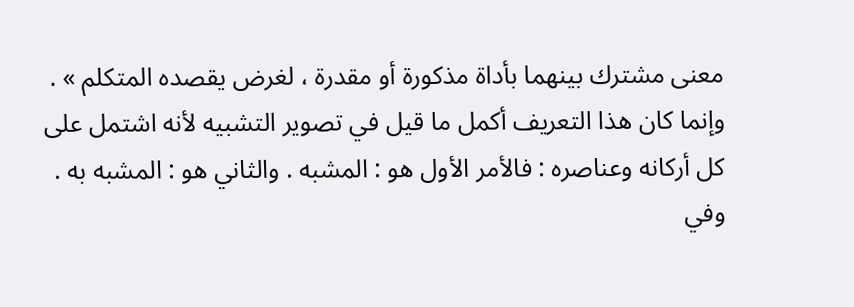معنى مشترك بينهما بأداة مذكورة أو مقدرة ، لغرض يقصده المتكلم » . وإنما كان هذا التعريف أكمل ما قيل في تصوير التشبيه لأنه اشتمل على كل أركانه وعناصره : فالأمر الأول هو : المشبه . والثاني هو : المشبه به . وفي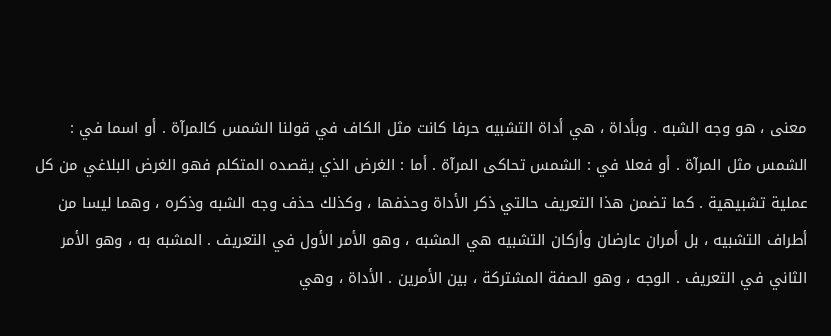معنى ، هو وجه الشبه . وبأداة ، هي أداة التشبيه حرفا كانت مثل الكاف في قولنا الشمس كالمرآة . أو اسما في : الشمس مثل المرآة . أو فعلا في : الشمس تحاكى المرآة . أما : الغرض الذي يقصده المتكلم فهو الغرض البلاغي من كل عملية تشبيهية . كما تضمن هذا التعريف حالتي ذكر الأداة وحذفها ، وكذلك حذف وجه الشبه وذكره ، وهما ليسا من أطراف التشبيه ، بل أمران عارضان وأركان التشبيه هي المشبه ، وهو الأمر الأول في التعريف . المشبه به ، وهو الأمر الثاني في التعريف . الوجه ، وهو الصفة المشتركة ، بين الأمرين . الأداة ، وهي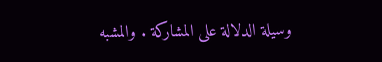وسيلة الدلالة على المشاركة . والمشبه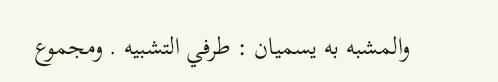والمشبه به يسميان : طرفي التشبيه . ومجموع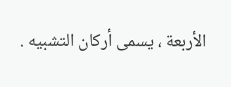الأربعة ، يسمى أركان التشبيه .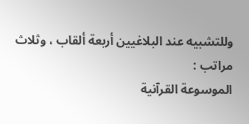وللتشبيه عند البلاغيين أربعة ألقاب ، وثلاث مراتب :
الموسوعة القرآنية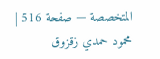المتخصصة — صفحة 516 | محمود حمدي زقزوق